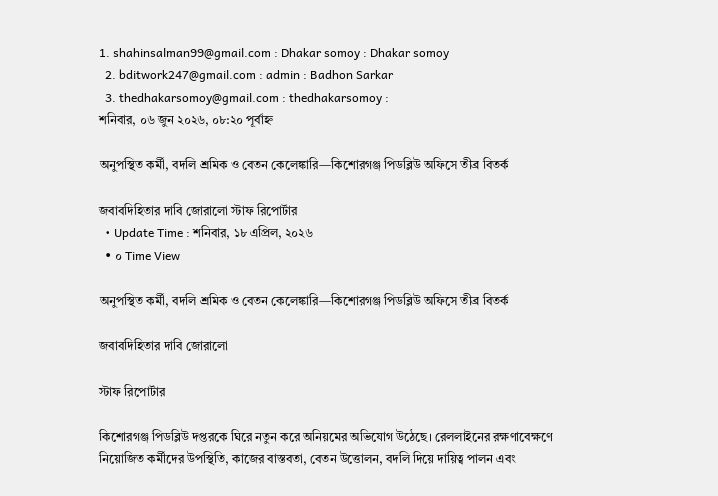1. shahinsalman99@gmail.com : Dhakar somoy : Dhakar somoy
  2. bditwork247@gmail.com : admin : Badhon Sarkar
  3. thedhakarsomoy@gmail.com : thedhakarsomoy :
শনিবার, ০৬ জুন ২০২৬, ০৮:২০ পূর্বাহ্ন

অনুপস্থিত কর্মী, বদলি শ্রমিক ও বেতন কেলেঙ্কারি—কিশোরগঞ্জ পিডব্লিউ অফিসে তীব্র বিতর্ক

জবাবদিহিতার দাবি জোরালো স্টাফ রিপোর্টার
  • Update Time : শনিবার, ১৮ এপ্রিল, ২০২৬
  • ০ Time View

অনুপস্থিত কর্মী, বদলি শ্রমিক ও বেতন কেলেঙ্কারি—কিশোরগঞ্জ পিডব্লিউ অফিসে তীব্র বিতর্ক

জবাবদিহিতার দাবি জোরালো

স্টাফ রিপোর্টার

কিশোরগঞ্জ পিডব্লিউ দপ্তরকে ঘিরে নতুন করে অনিয়মের অভিযোগ উঠেছে। রেললাইনের রক্ষণাবেক্ষণে নিয়োজিত কর্মীদের উপস্থিতি, কাজের বাস্তবতা, বেতন উত্তোলন, বদলি দিয়ে দায়িত্ব পালন এবং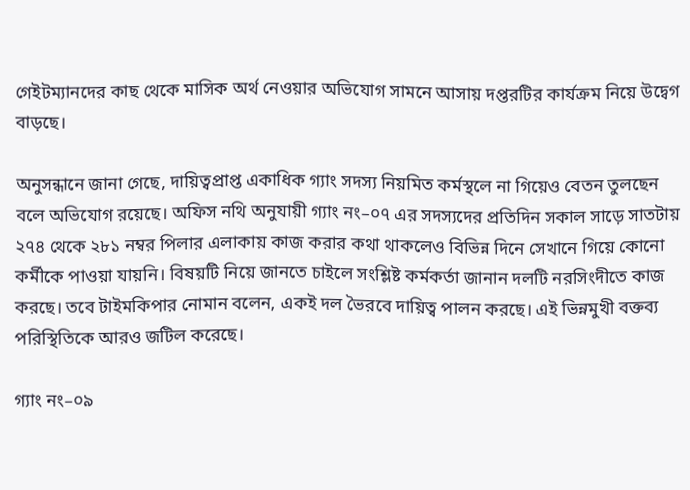গেইটম্যানদের কাছ থেকে মাসিক অর্থ নেওয়ার অভিযোগ সামনে আসায় দপ্তরটির কার্যক্রম নিয়ে উদ্বেগ বাড়ছে।

অনুসন্ধানে জানা গেছে, দায়িত্বপ্রাপ্ত একাধিক গ্যাং সদস্য নিয়মিত কর্মস্থলে না গিয়েও বেতন তুলছেন বলে অভিযোগ রয়েছে। অফিস নথি অনুযায়ী গ্যাং নং–০৭ এর সদস্যদের প্রতিদিন সকাল সাড়ে সাতটায় ২৭৪ থেকে ২৮১ নম্বর পিলার এলাকায় কাজ করার কথা থাকলেও বিভিন্ন দিনে সেখানে গিয়ে কোনো কর্মীকে পাওয়া যায়নি। বিষয়টি নিয়ে জানতে চাইলে সংশ্লিষ্ট কর্মকর্তা জানান দলটি নরসিংদীতে কাজ করছে। তবে টাইমকিপার নোমান বলেন, একই দল ভৈরবে দায়িত্ব পালন করছে। এই ভিন্নমুখী বক্তব্য পরিস্থিতিকে আরও জটিল করেছে।

গ্যাং নং–০৯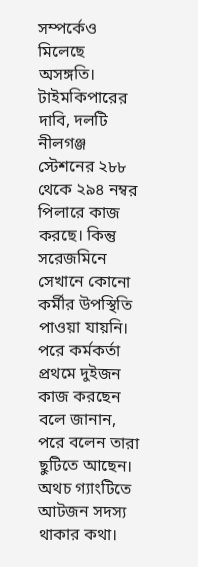সম্পর্কেও মিলেছে অসঙ্গতি। টাইমকিপারের দাবি, দলটি নীলগঞ্জ স্টেশনের ২৮৮ থেকে ২৯৪ নম্বর পিলারে কাজ করছে। কিন্তু সরেজমিনে সেখানে কোনো কর্মীর উপস্থিতি পাওয়া যায়নি। পরে কর্মকর্তা প্রথমে দুইজন কাজ করছেন বলে জানান, পরে বলেন তারা ছুটিতে আছেন। অথচ গ্যাংটিতে আটজন সদস্য থাকার কথা।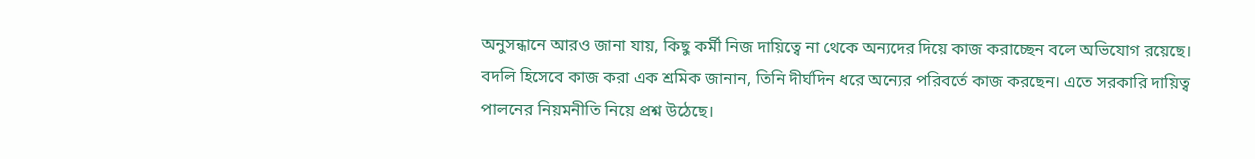অনুসন্ধানে আরও জানা যায়, কিছু কর্মী নিজ দায়িত্বে না থেকে অন্যদের দিয়ে কাজ করাচ্ছেন বলে অভিযোগ রয়েছে। বদলি হিসেবে কাজ করা এক শ্রমিক জানান, তিনি দীর্ঘদিন ধরে অন্যের পরিবর্তে কাজ করছেন। এতে সরকারি দায়িত্ব পালনের নিয়মনীতি নিয়ে প্রশ্ন উঠেছে।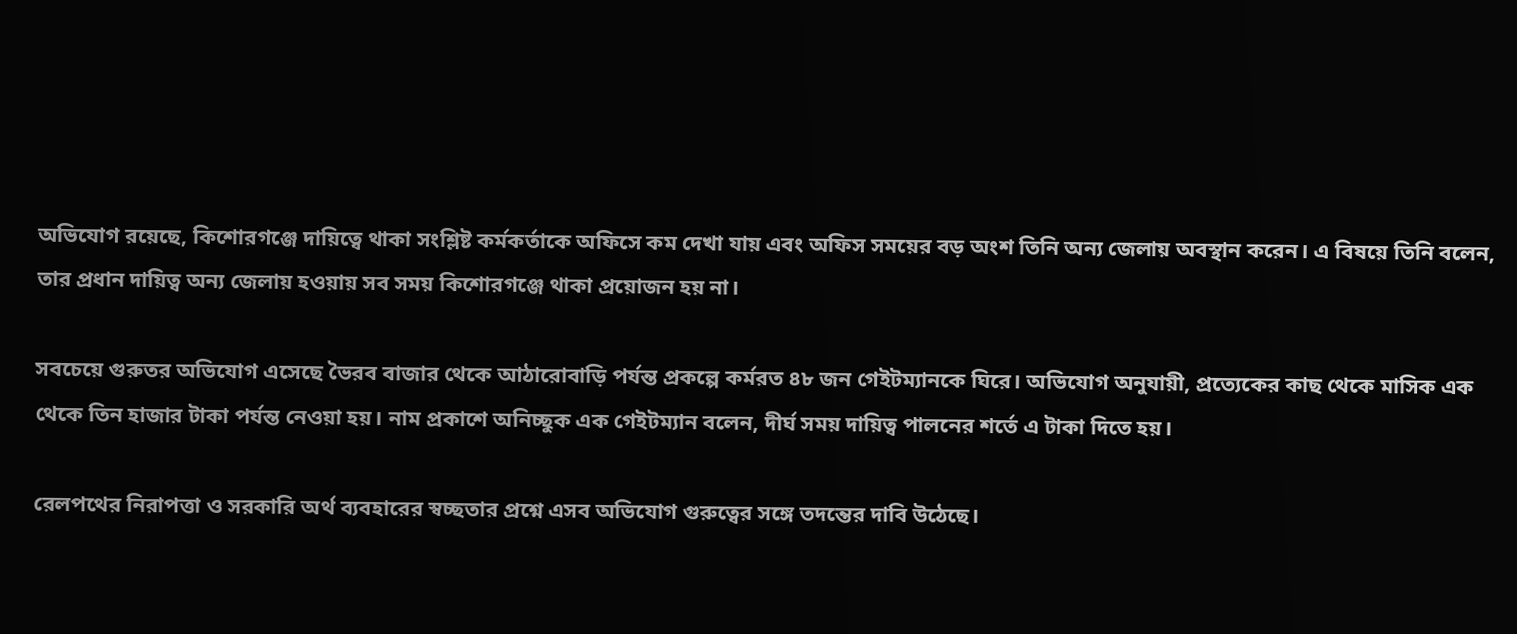অভিযোগ রয়েছে, কিশোরগঞ্জে দায়িত্বে থাকা সংশ্লিষ্ট কর্মকর্তাকে অফিসে কম দেখা যায় এবং অফিস সময়ের বড় অংশ তিনি অন্য জেলায় অবস্থান করেন। এ বিষয়ে তিনি বলেন, তার প্রধান দায়িত্ব অন্য জেলায় হওয়ায় সব সময় কিশোরগঞ্জে থাকা প্রয়োজন হয় না।

সবচেয়ে গুরুতর অভিযোগ এসেছে ভৈরব বাজার থেকে আঠারোবাড়ি পর্যন্ত প্রকল্পে কর্মরত ৪৮ জন গেইটম্যানকে ঘিরে। অভিযোগ অনুযায়ী, প্রত্যেকের কাছ থেকে মাসিক এক থেকে তিন হাজার টাকা পর্যন্ত নেওয়া হয়। নাম প্রকাশে অনিচ্ছুক এক গেইটম্যান বলেন, দীর্ঘ সময় দায়িত্ব পালনের শর্তে এ টাকা দিতে হয়।

রেলপথের নিরাপত্তা ও সরকারি অর্থ ব্যবহারের স্বচ্ছতার প্রশ্নে এসব অভিযোগ গুরুত্বের সঙ্গে তদন্তের দাবি উঠেছে।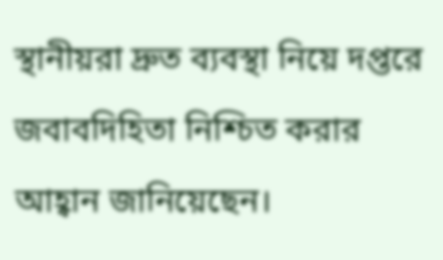স্থানীয়রা দ্রুত ব্যবস্থা নিয়ে দপ্তরে জবাবদিহিতা নিশ্চিত করার আহ্বান জানিয়েছেন।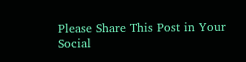Please Share This Post in Your Social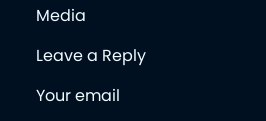Media

Leave a Reply

Your email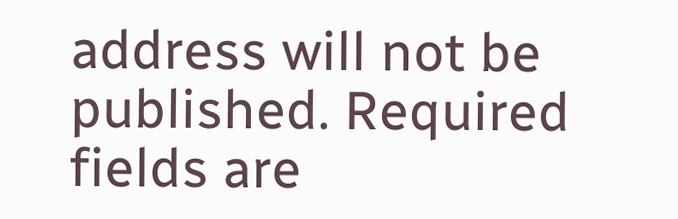address will not be published. Required fields are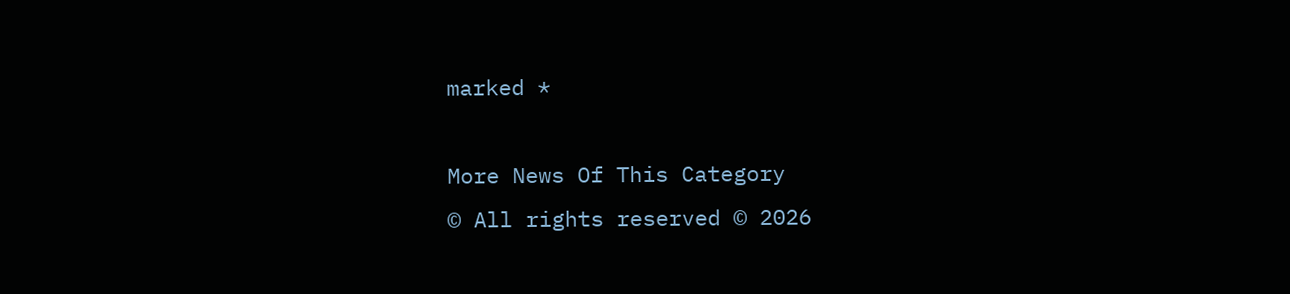marked *

More News Of This Category
© All rights reserved © 2026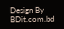Design By BDit.com.bd